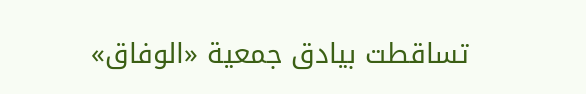تساقطت بيادق جمعية «الوفاق»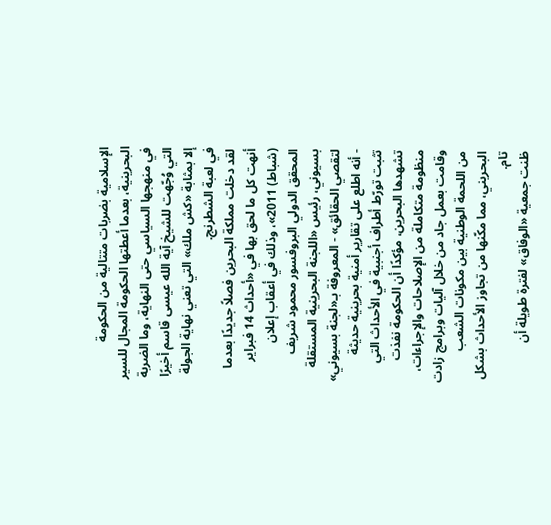الإسلامية بضربات متتالية من الحكومة البحرينية، بعدما أعطتها الحكومة المجال للسير في منهجها السياسي حتى النهاية، وما الضربة التي وُجّهت للشيخ آية الله عيسى قاسم أخيرًا إلا بمثابة «كش ملك» التي تعني نهاية الجولة في لعبة الشطرنج.
لقد دخلت مملكة البحرين فصلاً جديدًا بعدما أنهت كل ما لحق بها في «أحداث 14 فبراير (شباط) 2011»، وذلك في أعقاب إعلان المحقق الدولي البروفسور محمود شريف بسيوني، رئيس «اللجنة البحرينية المستقلة لتقصي الحقائق» - المعروفة بـ«لجنة بسيوني» - أنه اطلع على تقارير أمنية بحرينية حديثة تثبت تورّط أطراف أجنبية في الأحداث التي تشهدها البحرين، مؤكدًا أن الحكومة نفذت منظومة متكاملة من الإصلاحات والإجراءات، وقامت بعمل جاد من خلال آليات وبرامج زادت من اللحمة الوطنية بين مكونات الشعب البحريني، مما مكّنها من تجاوز الأحداث بشكل تام.
ظنت جمعية «الوفاق» لفترة طويلة أن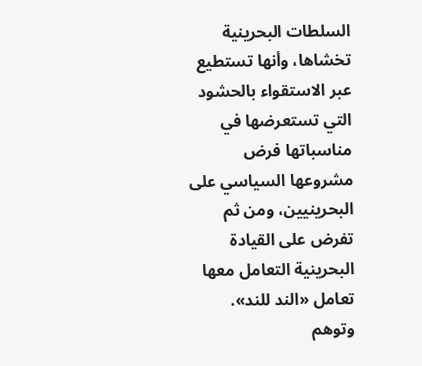السلطات البحرينية تخشاها، وأنها تستطيع عبر الاستقواء بالحشود التي تستعرضها في مناسباتها فرض مشروعها السياسي على البحرينيين، ومن ثم تفرض على القيادة البحرينية التعامل معها تعامل «الند للند». وتوهم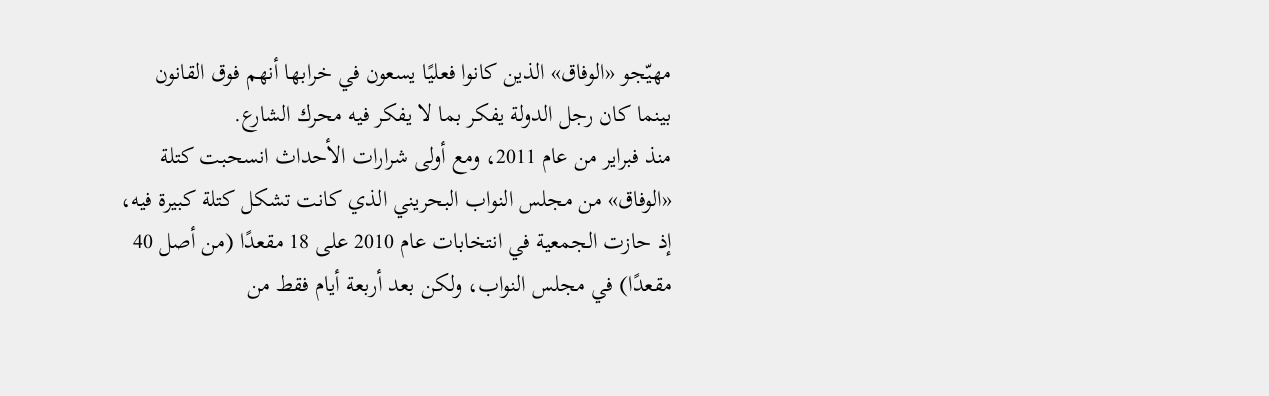مهيّجو «الوفاق» الذين كانوا فعليًا يسعون في خرابها أنهم فوق القانون بينما كان رجل الدولة يفكر بما لا يفكر فيه محرك الشارع.
منذ فبراير من عام 2011، ومع أولى شرارات الأحداث انسحبت كتلة «الوفاق» من مجلس النواب البحريني الذي كانت تشكل كتلة كبيرة فيه، إذ حازت الجمعية في انتخابات عام 2010 على 18 مقعدًا (من أصل 40 مقعدًا) في مجلس النواب، ولكن بعد أربعة أيام فقط من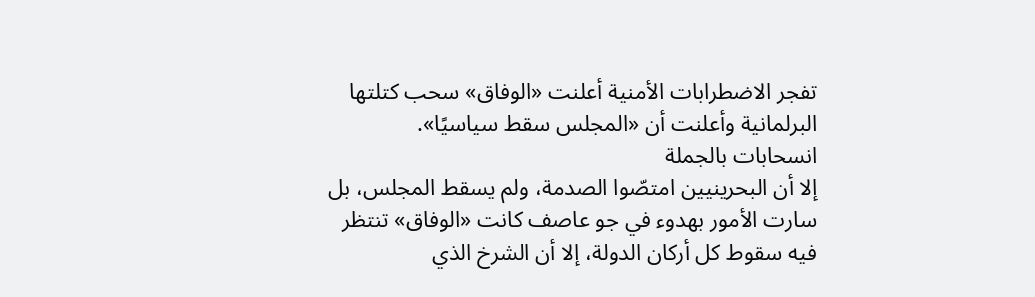تفجر الاضطرابات الأمنية أعلنت «الوفاق» سحب كتلتها البرلمانية وأعلنت أن «المجلس سقط سياسيًا».
انسحابات بالجملة
إلا أن البحرينيين امتصّوا الصدمة، ولم يسقط المجلس، بل سارت الأمور بهدوء في جو عاصف كانت «الوفاق» تنتظر فيه سقوط كل أركان الدولة، إلا أن الشرخ الذي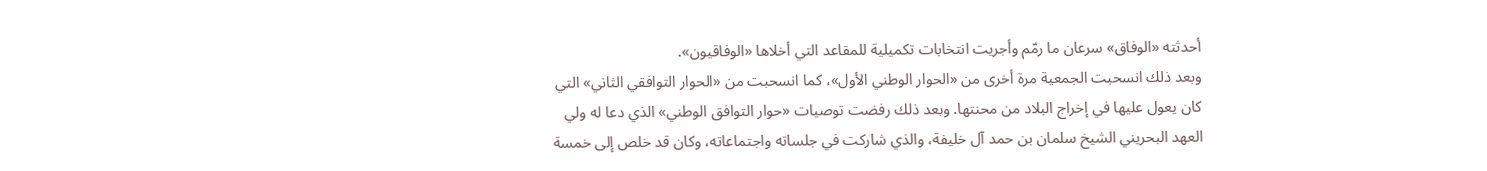أحدثته «الوفاق» سرعان ما رمّم وأجريت انتخابات تكميلية للمقاعد التي أخلاها «الوفاقيون».
وبعد ذلك انسحبت الجمعية مرة أخرى من «الحوار الوطني الأول»، كما انسحبت من «الحوار التوافقي الثاني» التي كان يعول عليها في إخراج البلاد من محنتها. وبعد ذلك رفضت توصيات «حوار التوافق الوطني» الذي دعا له ولي العهد البحريني الشيخ سلمان بن حمد آل خليفة، والذي شاركت في جلساته واجتماعاته، وكان قد خلص إلى خمسة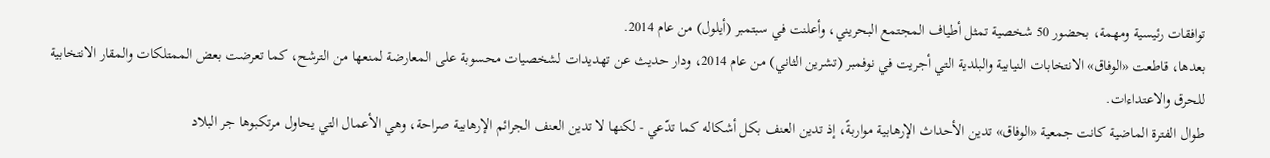توافقات رئيسية ومهمة، بحضور 50 شخصية تمثل أطياف المجتمع البحريني، وأعلنت في سبتمبر (أيلول) من عام 2014.
بعدها، قاطعت «الوفاق» الانتخابات النيابية والبلدية التي أجريت في نوفمبر (تشرين الثاني) من عام 2014، ودار حديث عن تهديدات لشخصيات محسوبة على المعارضة لمنعها من الترشح، كما تعرضت بعض الممتلكات والمقار الانتخابية للحرق والاعتداءات.
طوال الفترة الماضية كانت جمعية «الوفاق» تدين الأحداث الإرهابية مواربةً، إذ تدين العنف بكل أشكاله كما تدّعي - لكنها لا تدين العنف الجرائم الإرهابية صراحة، وهي الأعمال التي يحاول مرتكبوها جر البلاد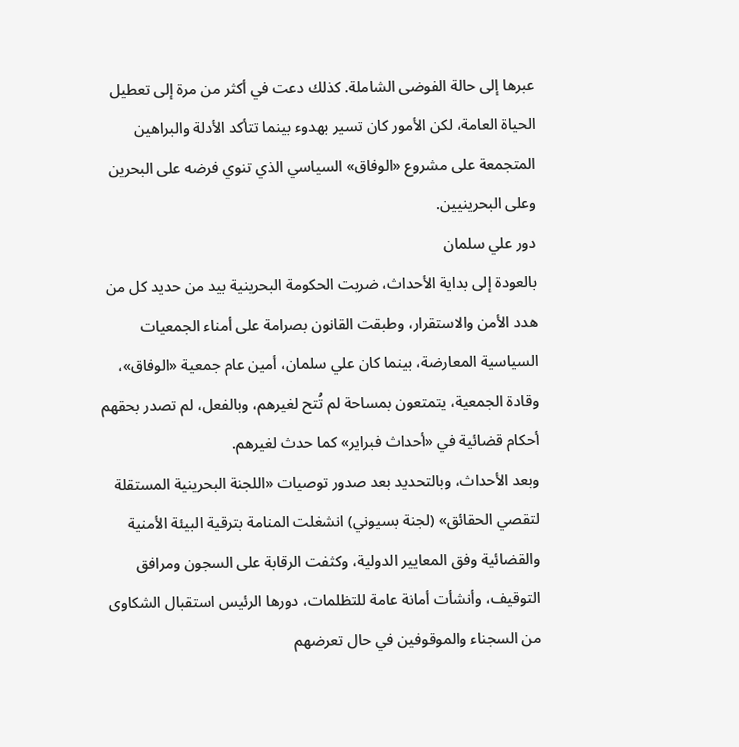عبرها إلى حالة الفوضى الشاملة. كذلك دعت في أكثر من مرة إلى تعطيل الحياة العامة، لكن الأمور كان تسير بهدوء بينما تتأكد الأدلة والبراهين المتجمعة على مشروع «الوفاق» السياسي الذي تنوي فرضه على البحرين وعلى البحرينيين.
دور علي سلمان
بالعودة إلى بداية الأحداث، ضربت الحكومة البحرينية بيد من حديد كل من هدد الأمن والاستقرار، وطبقت القانون بصرامة على أمناء الجمعيات السياسية المعارضة، بينما كان علي سلمان، أمين عام جمعية «الوفاق»، وقادة الجمعية، يتمتعون بمساحة لم تُتح لغيرهم، وبالفعل، لم تصدر بحقهم أحكام قضائية في «أحداث فبراير» كما حدث لغيرهم.
وبعد الأحداث، وبالتحديد بعد صدور توصيات «اللجنة البحرينية المستقلة لتقصي الحقائق» (لجنة بسيوني) انشغلت المنامة بترقية البيئة الأمنية والقضائية وفق المعايير الدولية، وكثفت الرقابة على السجون ومرافق التوقيف، وأنشأت أمانة عامة للتظلمات، دورها الرئيس استقبال الشكاوى من السجناء والموقوفين في حال تعرضهم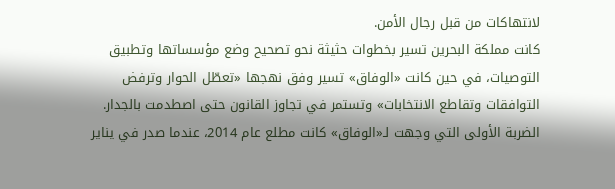لانتهاكات من قبل رجال الأمن.
كانت مملكة البحرين تسير بخطوات حثيثة نحو تصحيح وضع مؤسساتها وتطبيق التوصيات، في حين كانت «الوفاق» تسير وفق نهجها «تعطّل الحوار وترفض التوافقات وتقاطع الانتخابات» وتستمر في تجاوز القانون حتى اصطدمت بالجدار.
الضربة الأولى التي وجهت لـ«الوفاق» كانت مطلع عام 2014، عندما صدر في يناير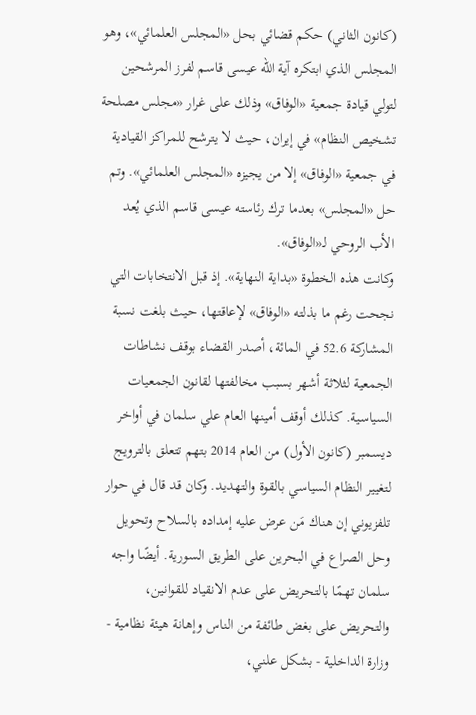(كانون الثاني) حكم قضائي بحل «المجلس العلمائي»، وهو المجلس الذي ابتكره آية الله عيسى قاسم لفرز المرشحين لتولي قيادة جمعية «الوفاق» وذلك على غرار «مجلس مصلحة تشخيص النظام» في إيران، حيث لا يترشح للمراكز القيادية في جمعية «الوفاق» إلا من يجيزه «المجلس العلمائي». وتم حل «المجلس» بعدما ترك رئاسته عيسى قاسم الذي يُعد الأب الروحي لـ«الوفاق».
وكانت هذه الخطوة «بداية النهاية». إذ قبل الانتخابات التي نجحت رغم ما بذلته «الوفاق» لإعاقتها، حيث بلغت نسبة المشاركة 52.6 في المائة، أصدر القضاء بوقف نشاطات الجمعية لثلاثة أشهر بسبب مخالفتها لقانون الجمعيات السياسية. كذلك أوقف أمينها العام علي سلمان في أواخر ديسمبر (كانون الأول) من العام 2014 بتهم تتعلق بالترويج لتغيير النظام السياسي بالقوة والتهديد. وكان قد قال في حوار تلفزيوني إن هناك مَن عرض عليه إمداده بالسلاح وتحويل وحل الصراع في البحرين على الطريق السورية. أيضًا واجه سلمان تهمًا بالتحريض على عدم الانقياد للقوانين، والتحريض على بغض طائفة من الناس وإهانة هيئة نظامية - وزارة الداخلية - بشكل علني،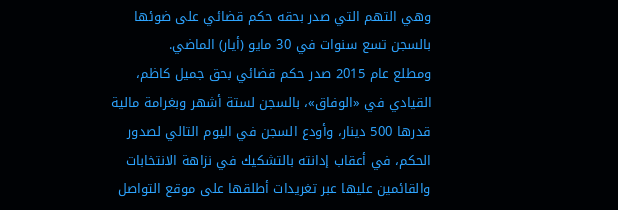وهي التهم التي صدر بحقه حكم قضائي على ضوئها بالسجن تسع سنوات في 30 مايو (أيار) الماضي.
ومطلع عام 2015 صدر حكم قضائي بحق جميل كاظم، القيادي في «الوفاق»، بالسجن لستة أشهر وبغرامة مالية قدرها 500 دينار، وأودع السجن في اليوم التالي لصدور الحكم، في أعقاب إدانته بالتشكيك في نزاهة الانتخابات والقائمين عليها عبر تغريدات أطلقها على موقع التواصل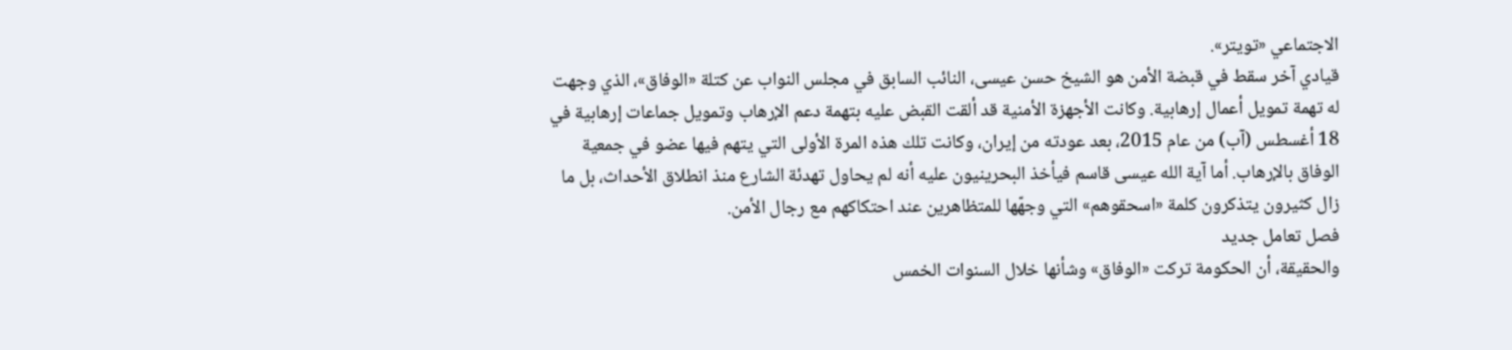الاجتماعي «تويتر».
قيادي آخر سقط في قبضة الأمن هو الشيخ حسن عيسى، النائب السابق في مجلس النواب عن كتلة «الوفاق»، الذي وجهت له تهمة تمويل أعمال إرهابية. وكانت الأجهزة الأمنية قد ألقت القبض عليه بتهمة دعم الإرهاب وتمويل جماعات إرهابية في 18 أغسطس (آب) من عام 2015، بعد عودته من إيران، وكانت تلك هذه المرة الأولى التي يتهم فيها عضو في جمعية الوفاق بالإرهاب. أما آية الله عيسى قاسم فيأخذ البحرينيون عليه أنه لم يحاول تهدئة الشارع منذ انطلاق الأحداث، بل ما زال كثيرون يتذكرون كلمة «اسحقوهم» التي وجهّها للمتظاهرين عند احتكاكهم مع رجال الأمن.
فصل تعامل جديد
والحقيقة، أن الحكومة تركت «الوفاق» وشأنها خلال السنوات الخمس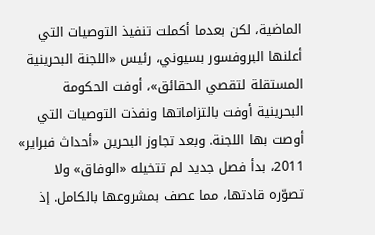الماضية، لكن بعدما أكملت تنفيذ التوصيات التي أعلنها البروفسور بسيوني، رئيس «اللجنة البحرينية المستقلة لتقصي الحقائق»، أوفت الحكومة البحرينية أوفت بالتزاماتها ونفذت التوصيات التي أوصت بها اللجنة. وبعد تجاوز البحرين «أحداث فبراير» 2011، بدأ فصل جديد لم تتخيله «الوفاق» ولا تصوّره قادتها، مما عصف بمشروعها بالكامل. إذ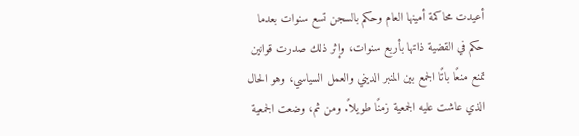أعيدت محاكمة أمينها العام وحكم بالسجن تسع سنوات بعدما حكم في القضية ذاتها بأربع سنوات، وإثر ذلك صدرت قوانين تمنع منعًا باتًا الجمع بين المنبر الديني والعمل السياسي، وهو الحال الذي عاشت عليه الجمعية زمنًا طويلاً. ومن ثم، وضعت الجمعية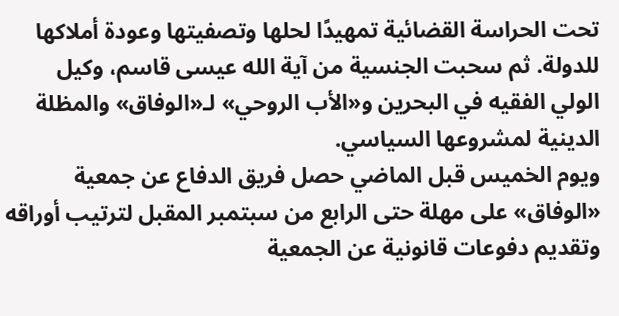تحت الحراسة القضائية تمهيدًا لحلها وتصفيتها وعودة أملاكها للدولة. ثم سحبت الجنسية من آية الله عيسى قاسم، وكيل الولي الفقيه في البحرين و«الأب الروحي» لـ«الوفاق» والمظلة الدينية لمشروعها السياسي.
ويوم الخميس قبل الماضي حصل فريق الدفاع عن جمعية «الوفاق» على مهلة حتى الرابع من سبتمبر المقبل لترتيب أوراقه وتقديم دفوعات قانونية عن الجمعية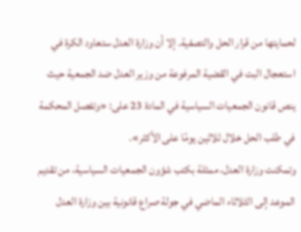لحمايتها من قرار الحل والتصفية. إلا أن وزارة العدل ستعاود الكرة في استعجال البت في القضية المرفوعة من وزير العدل ضد الجمعية حيث ينص قانون الجمعيات السياسية في المادة 23 على: «وتفصل المحكمة في طلب الحل خلال ثلاثين يومًا على الأكثر».
وتمكنت وزارة العدل، ممثلة بكتب شؤون الجمعيات السياسية، من تقديم الموعد إلى الثلاثاء الماضي في جولة صراع قانونية بين وزارة العدل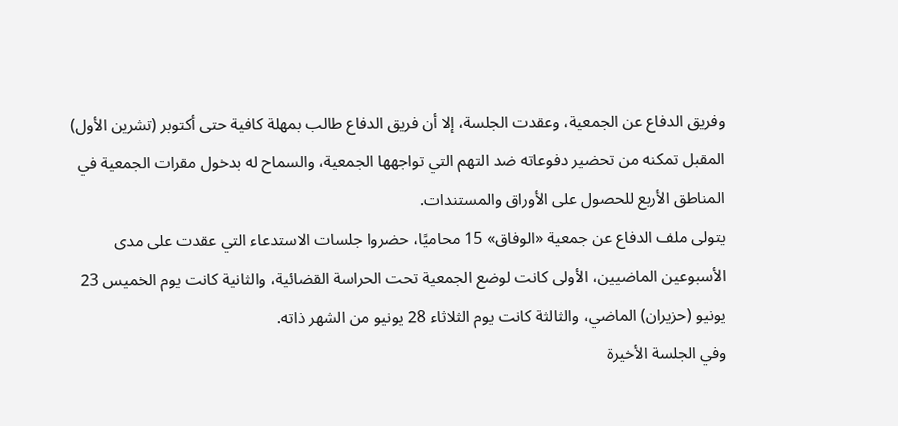وفريق الدفاع عن الجمعية، وعقدت الجلسة، إلا أن فريق الدفاع طالب بمهلة كافية حتى أكتوبر (تشرين الأول) المقبل تمكنه من تحضير دفوعاته ضد التهم التي تواجهها الجمعية، والسماح له بدخول مقرات الجمعية في المناطق الأربع للحصول على الأوراق والمستندات.
يتولى ملف الدفاع عن جمعية «الوفاق» 15 محاميًا، حضروا جلسات الاستدعاء التي عقدت على مدى الأسبوعين الماضيين، الأولى كانت لوضع الجمعية تحت الحراسة القضائية، والثانية كانت يوم الخميس 23 يونيو (حزيران) الماضي، والثالثة كانت يوم الثلاثاء 28 يونيو من الشهر ذاته.
وفي الجلسة الأخيرة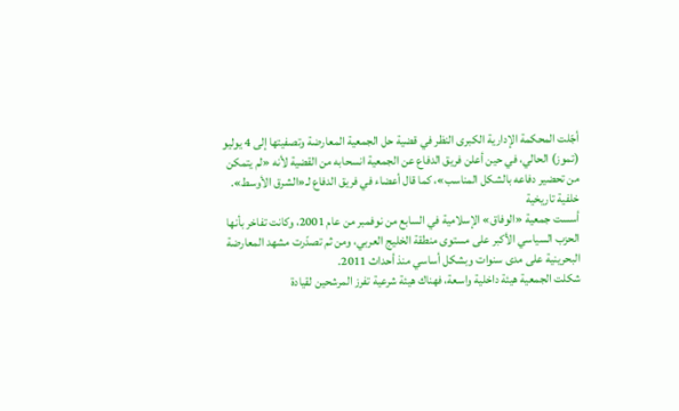أجّلت المحكمة الإدارية الكبرى النظر في قضية حل الجمعية المعارضة وتصفيتها إلى 4 يوليو (تموز) الحالي، في حين أعلن فريق الدفاع عن الجمعية انسحابه من القضية لأنه «لم يتمكن من تحضير دفاعه بالشكل المناسب»، كما قال أعضاء في فريق الدفاع لـ«الشرق الأوسط».
خلفية تاريخية
أسست جمعية «الوفاق» الإسلامية في السابع من نوفمبر من عام 2001، وكانت تفاخر بأنها الحزب السياسي الأكبر على مستوى منطقة الخليج العربي، ومن ثم تصدّرت مشهد المعارضة البحرينية على مدى سنوات وبشكل أساسي منذ أحداث 2011.
شكلت الجمعية هيئة داخلية واسعة، فهناك هيئة شرعية تفرز المرشحين لقيادة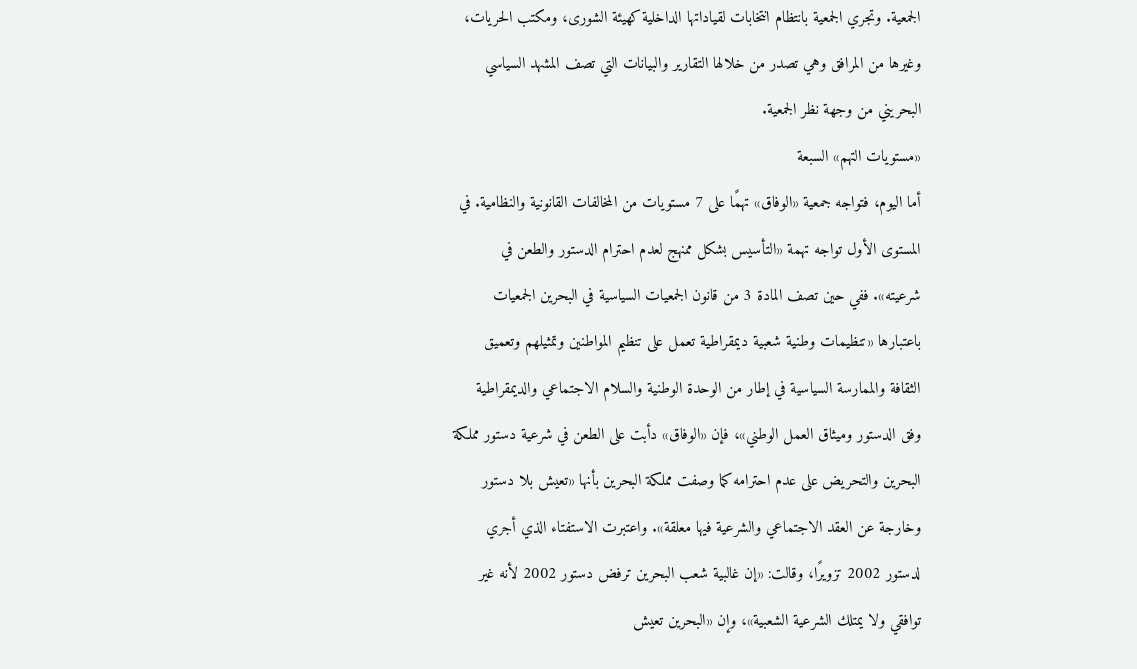الجمعية. وتجري الجمعية بانتظام انتخابات لقياداتها الداخلية كهيئة الشورى، ومكتب الحريات، وغيرها من المرافق وهي تصدر من خلالها التقارير والبيانات التي تصف المشهد السياسي البحريني من وجهة نظر الجمعية.
«مستويات التهم» السبعة
أما اليوم، فتواجه جمعية «الوفاق» تهمًا على 7 مستويات من المخالفات القانونية والنظامية. في المستوى الأول تواجه تهمة «التأسيس بشكل ممنهج لعدم احترام الدستور والطعن في شرعيته». ففي حين تصف المادة 3 من قانون الجمعيات السياسية في البحرين الجمعيات باعتبارها «تنظيمات وطنية شعبية ديمقراطية تعمل على تنظيم المواطنين وتمثيلهم وتعميق الثقافة والممارسة السياسية في إطار من الوحدة الوطنية والسلام الاجتماعي والديمقراطية وفق الدستور وميثاق العمل الوطني»، فإن «الوفاق» دأبت على الطعن في شرعية دستور مملكة البحرين والتحريض على عدم احترامه كما وصفت مملكة البحرين بأنها «تعيش بلا دستور وخارجة عن العقد الاجتماعي والشرعية فيها معلقة». واعتبرت الاستفتاء الذي أجري لدستور 2002 تزويرًا، وقالت: «إن غالبية شعب البحرين ترفض دستور 2002 لأنه غير توافقي ولا يمتلك الشرعية الشعبية»، وإن «البحرين تعيش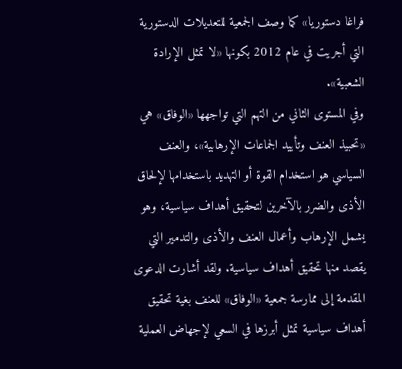فراغا دستوريا» كما وصف الجمعية للتعديلات الدستورية التي أجريت في عام 2012 بكونها «لا تمثل الإرادة الشعبية».
وفي المستوى الثاني من التهم التي تواجهها «الوفاق» هي «تحبيذ العنف وتأييد الجماعات الإرهابية»، والعنف السياسي هو استخدام القوة أو التهديد باستخدامها لإلحاق الأذى والضرر بالآخرين لتحقيق أهداف سياسية، وهو يشمل الإرهاب وأعمال العنف والأذى والتدمير التي يقصد منها تحقيق أهداف سياسية. ولقد أشارت الدعوى المقدمة إلى ممارسة جمعية «الوفاق» للعنف بغية تحقيق أهداف سياسية تمثل أبرزها في السعي لإجهاض العملية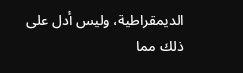الديمقراطية، وليس أدل على ذلك مما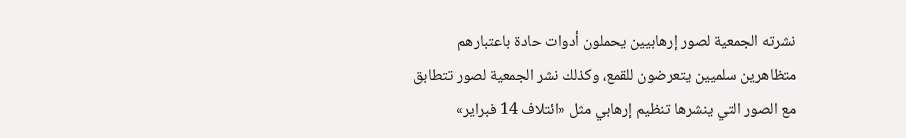نشرته الجمعية لصور إرهابيين يحملون أدوات حادة باعتبارهم متظاهرين سلميين يتعرضون للقمع، وكذلك نشر الجمعية لصور تتطابق مع الصور التي ينشرها تنظيم إرهابي مثل «ائتلاف 14 فبراير»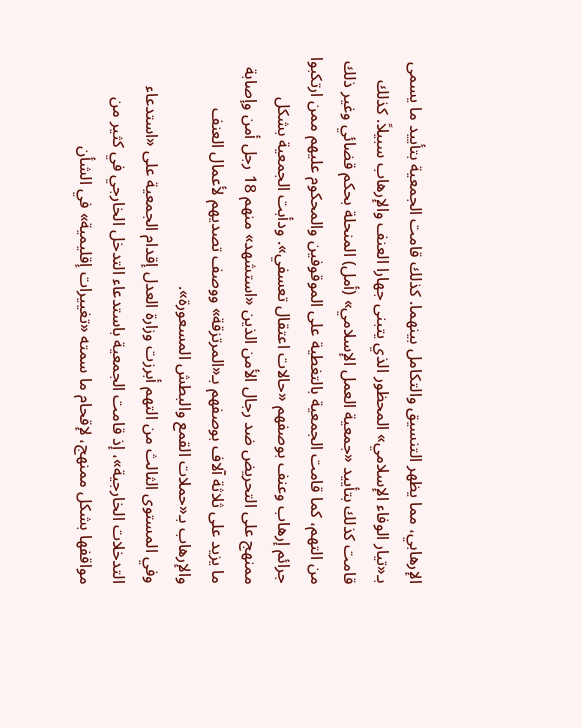الإرهابي، مما يظهر التنسيق والتكامل بينهما. كذلك قامت الجمعية بتأييد ما يسمى بـ«تيار الوفاء الإسلامي» المحظور الذي يتبنى جهارا العنف والإرهاب سبيلاً. كذلك قامت كذلك بتأييد «جمعية العمل الإسلامي» (أمل) المنحلة بحكم قضائي وغير ذلك من التهم، كما قامت الجمعية بالتغطية على الموقوفين والمحكوم عليهم ممن ارتكبوا جرائم إرهاب وعنف بوصفهم «حالات اعتقال تعسفي». ودأبت الجمعية بشكل ممنهج على التحريض ضد رجال الأمن الذين «استشهد» منهم 18 رجل أمن وإصابة ما يزيد على ثلاثة آلاف بوصفهم بـ«المرتزقة» ووصف تصديهم لأعمال العنف والإرهاب بـ«حملات القمع والبطش المسعورة».
وفي المستوى الثالث من التهم أبرزت وزارة العدل إقدام الجمعية على «استدعاء التدخلات الخارجية»، إذ قامت الجمعية باستدعاء التدخل الخارجي في كثير من مواقفها بشكل ممنهج، لإقحام ما سمته «تغييرات إقليمية» في الشأن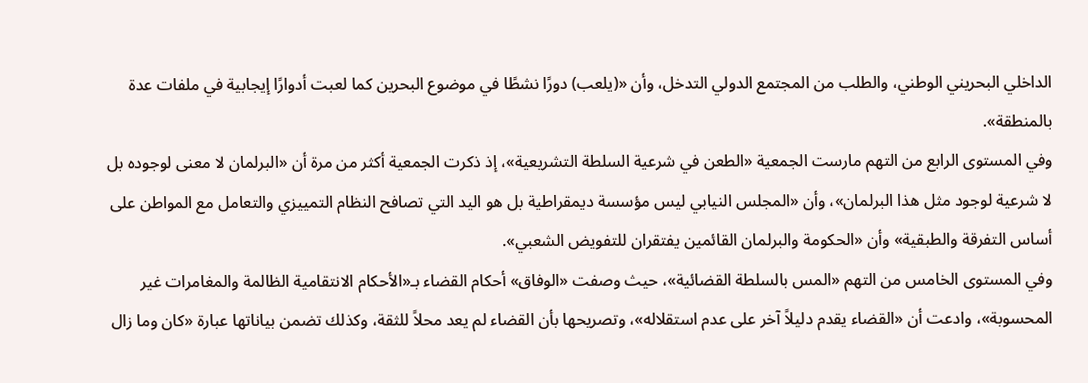الداخلي البحريني الوطني، والطلب من المجتمع الدولي التدخل، وأن «(يلعب) دورًا نشطًا في موضوع البحرين كما لعبت أدوارًا إيجابية في ملفات عدة بالمنطقة».
وفي المستوى الرابع من التهم مارست الجمعية «الطعن في شرعية السلطة التشريعية»، إذ ذكرت الجمعية أكثر من مرة أن «البرلمان لا معنى لوجوده بل لا شرعية لوجود مثل هذا البرلمان»، وأن «المجلس النيابي ليس مؤسسة ديمقراطية بل هو اليد التي تصافح النظام التمييزي والتعامل مع المواطن على أساس التفرقة والطبقية» وأن «الحكومة والبرلمان القائمين يفتقران للتفويض الشعبي».
وفي المستوى الخامس من التهم «المس بالسلطة القضائية»، حيث وصفت «الوفاق» أحكام القضاء بـ«الأحكام الانتقامية الظالمة والمغامرات غير المحسوبة»، وادعت أن «القضاء يقدم دليلاً آخر على عدم استقلاله»، وتصريحها بأن القضاء لم يعد محلاً للثقة، وكذلك تضمن بياناتها عبارة «كان وما زال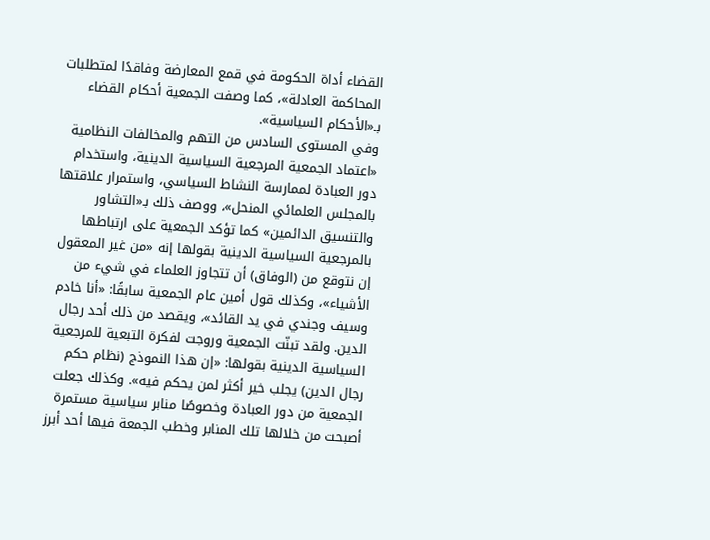القضاء أداة الحكومة في قمع المعارضة وفاقدًا لمتطلبات المحاكمة العادلة»، كما وصفت الجمعية أحكام القضاء بـ«الأحكام السياسية».
وفي المستوى السادس من التهم والمخالفات النظامية «اعتماد الجمعية المرجعية السياسية الدينية، واستخدام دور العبادة لممارسة النشاط السياسي، واستمرار علاقتها بالمجلس العلمائي المنحل»، ووصف ذلك بـ«التشاور والتنسيق الدائمين» كما تؤكد الجمعية على ارتباطها بالمرجعية السياسية الدينية بقولها إنه «من غير المعقول إن نتوقع من (الوفاق) أن تتجاوز العلماء في شيء من الأشياء»، وكذلك قول أمين عام الجمعية سابقًا: «أنا خادم وسيف وجندي في يد القائد»، ويقصد من ذلك أحد رجال الدين. ولقد تبنّت الجمعية وروجت لفكرة التبعية للمرجعية السياسية الدينية بقولها: «إن هذا النموذج (نظام حكم رجال الدين) يجلب خير أكثر لمن يحكم فيه». وكذلك جعلت الجمعية من دور العبادة وخصوصًا منابر سياسية مستمرة أصبحت من خلالها تلك المنابر وخطب الجمعة فيها أحد أبرز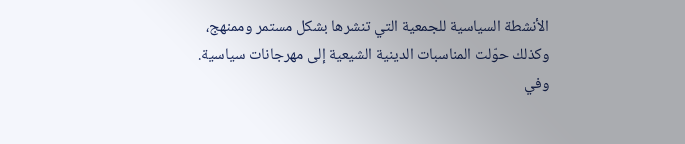الأنشطة السياسية للجمعية التي تنشرها بشكل مستمر وممنهج، وكذلك حوّلت المناسبات الدينية الشيعية إلى مهرجانات سياسية.
وفي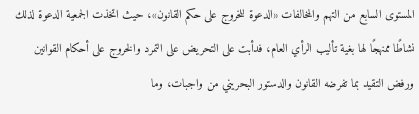المستوى السابع من التهم والمخالفات «الدعوة للخروج على حكم القانون»، حيث اتخذت الجمعية الدعوة لذلك نشاطًا ممنهجًا لها بغية تأليب الرأي العام، فدأبت على التحريض على التمرد والخروج على أحكام القوانين ورفض التقيد بما تفرضه القانون والدستور البحريني من واجبات، وما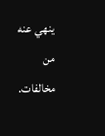ينهي عنه من مخالفات.